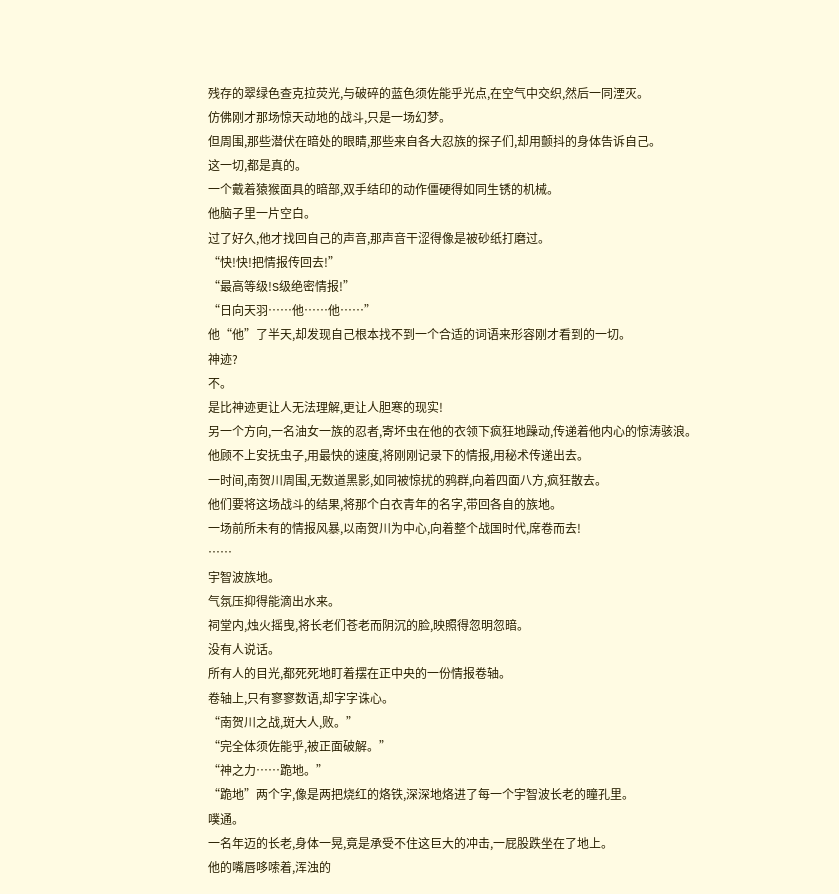残存的翠绿色查克拉荧光,与破碎的蓝色须佐能乎光点,在空气中交织,然后一同湮灭。
仿佛刚才那场惊天动地的战斗,只是一场幻梦。
但周围,那些潜伏在暗处的眼睛,那些来自各大忍族的探子们,却用颤抖的身体告诉自己。
这一切,都是真的。
一个戴着猿猴面具的暗部,双手结印的动作僵硬得如同生锈的机械。
他脑子里一片空白。
过了好久,他才找回自己的声音,那声音干涩得像是被砂纸打磨过。
“快!快!把情报传回去!”
“最高等级!S级绝密情报!”
“日向天羽……他……他……”
他“他”了半天,却发现自己根本找不到一个合适的词语来形容刚才看到的一切。
神迹?
不。
是比神迹更让人无法理解,更让人胆寒的现实!
另一个方向,一名油女一族的忍者,寄坏虫在他的衣领下疯狂地躁动,传递着他内心的惊涛骇浪。
他顾不上安抚虫子,用最快的速度,将刚刚记录下的情报,用秘术传递出去。
一时间,南贺川周围,无数道黑影,如同被惊扰的鸦群,向着四面八方,疯狂散去。
他们要将这场战斗的结果,将那个白衣青年的名字,带回各自的族地。
一场前所未有的情报风暴,以南贺川为中心,向着整个战国时代,席卷而去!
……
宇智波族地。
气氛压抑得能滴出水来。
祠堂内,烛火摇曳,将长老们苍老而阴沉的脸,映照得忽明忽暗。
没有人说话。
所有人的目光,都死死地盯着摆在正中央的一份情报卷轴。
卷轴上,只有寥寥数语,却字字诛心。
“南贺川之战,斑大人,败。”
“完全体须佐能乎,被正面破解。”
“神之力……跪地。”
“跪地”两个字,像是两把烧红的烙铁,深深地烙进了每一个宇智波长老的瞳孔里。
噗通。
一名年迈的长老,身体一晃,竟是承受不住这巨大的冲击,一屁股跌坐在了地上。
他的嘴唇哆嗦着,浑浊的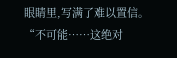眼睛里,写满了难以置信。
“不可能……这绝对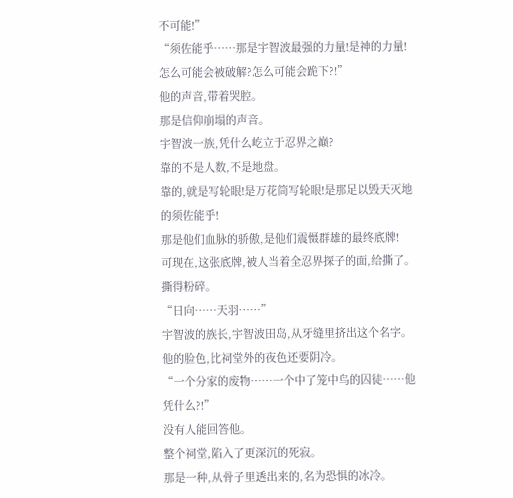不可能!”
“须佐能乎……那是宇智波最强的力量!是神的力量!怎么可能会被破解?怎么可能会跪下?!”
他的声音,带着哭腔。
那是信仰崩塌的声音。
宇智波一族,凭什么屹立于忍界之巅?
靠的不是人数,不是地盘。
靠的,就是写轮眼!是万花筒写轮眼!是那足以毁天灭地的须佐能乎!
那是他们血脉的骄傲,是他们震慑群雄的最终底牌!
可现在,这张底牌,被人当着全忍界探子的面,给撕了。
撕得粉碎。
“日向……天羽……”
宇智波的族长,宇智波田岛,从牙缝里挤出这个名字。
他的脸色,比祠堂外的夜色还要阴冷。
“一个分家的废物……一个中了笼中鸟的囚徒……他凭什么?!”
没有人能回答他。
整个祠堂,陷入了更深沉的死寂。
那是一种,从骨子里透出来的,名为恐惧的冰冷。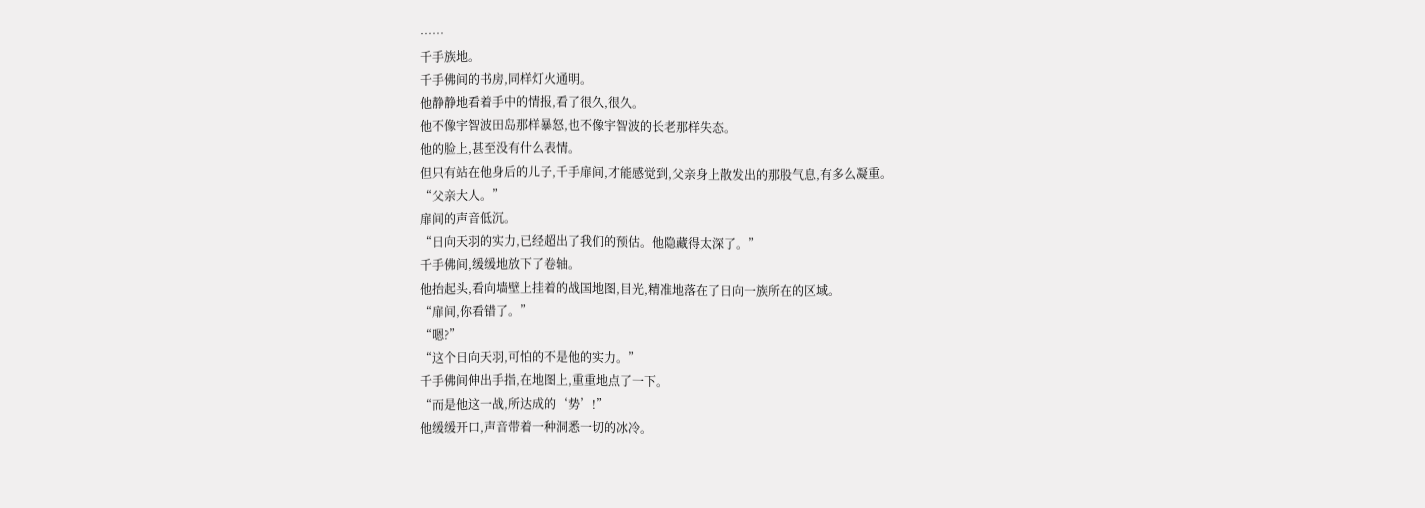……
千手族地。
千手佛间的书房,同样灯火通明。
他静静地看着手中的情报,看了很久,很久。
他不像宇智波田岛那样暴怒,也不像宇智波的长老那样失态。
他的脸上,甚至没有什么表情。
但只有站在他身后的儿子,千手扉间,才能感觉到,父亲身上散发出的那股气息,有多么凝重。
“父亲大人。”
扉间的声音低沉。
“日向天羽的实力,已经超出了我们的预估。他隐藏得太深了。”
千手佛间,缓缓地放下了卷轴。
他抬起头,看向墙壁上挂着的战国地图,目光,精准地落在了日向一族所在的区域。
“扉间,你看错了。”
“嗯?”
“这个日向天羽,可怕的不是他的实力。”
千手佛间伸出手指,在地图上,重重地点了一下。
“而是他这一战,所达成的‘势’!”
他缓缓开口,声音带着一种洞悉一切的冰冷。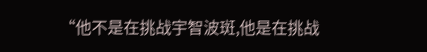“他不是在挑战宇智波斑,他是在挑战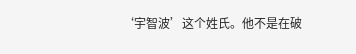‘宇智波’这个姓氏。他不是在破